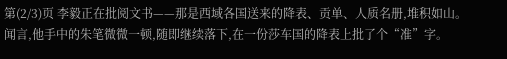第(2/3)页 李毅正在批阅文书——那是西域各国送来的降表、贡单、人质名册,堆积如山。闻言,他手中的朱笔微微一顿,随即继续落下,在一份莎车国的降表上批了个“准”字。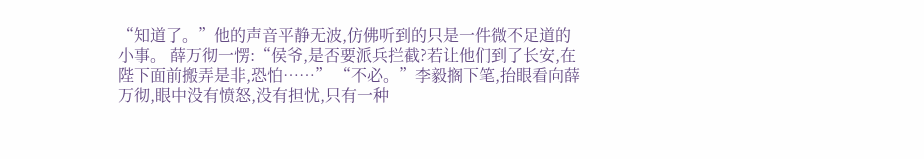“知道了。”他的声音平静无波,仿佛听到的只是一件微不足道的小事。 薛万彻一愣:“侯爷,是否要派兵拦截?若让他们到了长安,在陛下面前搬弄是非,恐怕……” “不必。”李毅搁下笔,抬眼看向薛万彻,眼中没有愤怒,没有担忧,只有一种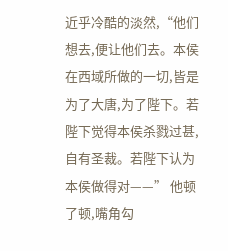近乎冷酷的淡然,“他们想去,便让他们去。本侯在西域所做的一切,皆是为了大唐,为了陛下。若陛下觉得本侯杀戮过甚,自有圣裁。若陛下认为本侯做得对——” 他顿了顿,嘴角勾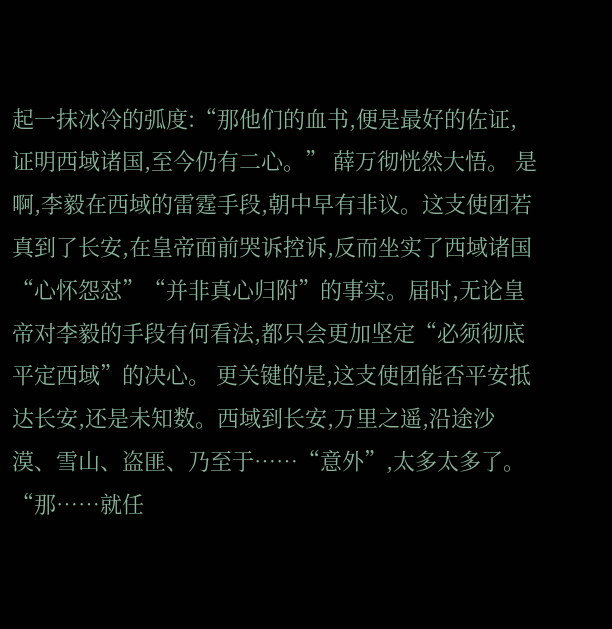起一抹冰冷的弧度:“那他们的血书,便是最好的佐证,证明西域诸国,至今仍有二心。” 薛万彻恍然大悟。 是啊,李毅在西域的雷霆手段,朝中早有非议。这支使团若真到了长安,在皇帝面前哭诉控诉,反而坐实了西域诸国“心怀怨怼”“并非真心归附”的事实。届时,无论皇帝对李毅的手段有何看法,都只会更加坚定“必须彻底平定西域”的决心。 更关键的是,这支使团能否平安抵达长安,还是未知数。西域到长安,万里之遥,沿途沙漠、雪山、盗匪、乃至于……“意外”,太多太多了。 “那……就任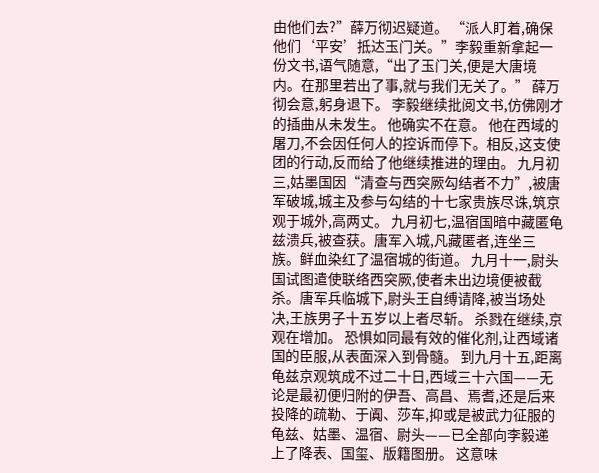由他们去?”薛万彻迟疑道。 “派人盯着,确保他们‘平安’抵达玉门关。”李毅重新拿起一份文书,语气随意,“出了玉门关,便是大唐境内。在那里若出了事,就与我们无关了。” 薛万彻会意,躬身退下。 李毅继续批阅文书,仿佛刚才的插曲从未发生。 他确实不在意。 他在西域的屠刀,不会因任何人的控诉而停下。相反,这支使团的行动,反而给了他继续推进的理由。 九月初三,姑墨国因“清查与西突厥勾结者不力”,被唐军破城,城主及参与勾结的十七家贵族尽诛,筑京观于城外,高两丈。 九月初七,温宿国暗中藏匿龟兹溃兵,被查获。唐军入城,凡藏匿者,连坐三族。鲜血染红了温宿城的街道。 九月十一,尉头国试图遣使联络西突厥,使者未出边境便被截杀。唐军兵临城下,尉头王自缚请降,被当场处决,王族男子十五岁以上者尽斩。 杀戮在继续,京观在增加。 恐惧如同最有效的催化剂,让西域诸国的臣服,从表面深入到骨髓。 到九月十五,距离龟兹京观筑成不过二十日,西域三十六国——无论是最初便归附的伊吾、高昌、焉耆,还是后来投降的疏勒、于阗、莎车,抑或是被武力征服的龟兹、姑墨、温宿、尉头——已全部向李毅递上了降表、国玺、版籍图册。 这意味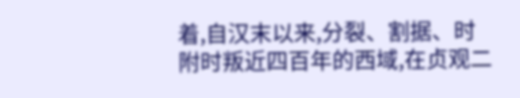着,自汉末以来,分裂、割据、时附时叛近四百年的西域,在贞观二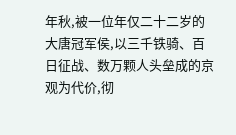年秋,被一位年仅二十二岁的大唐冠军侯,以三千铁骑、百日征战、数万颗人头垒成的京观为代价,彻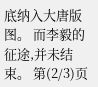底纳入大唐版图。 而李毅的征途,并未结束。 第(2/3)页